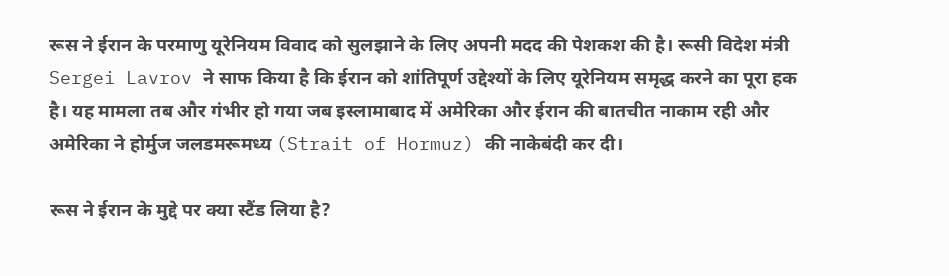रूस ने ईरान के परमाणु यूरेनियम विवाद को सुलझाने के लिए अपनी मदद की पेशकश की है। रूसी विदेश मंत्री Sergei Lavrov ने साफ किया है कि ईरान को शांतिपूर्ण उद्देश्यों के लिए यूरेनियम समृद्ध करने का पूरा हक है। यह मामला तब और गंभीर हो गया जब इस्लामाबाद में अमेरिका और ईरान की बातचीत नाकाम रही और अमेरिका ने होर्मुज जलडमरूमध्य (Strait of Hormuz) की नाकेबंदी कर दी।

रूस ने ईरान के मुद्दे पर क्या स्टैंड लिया है?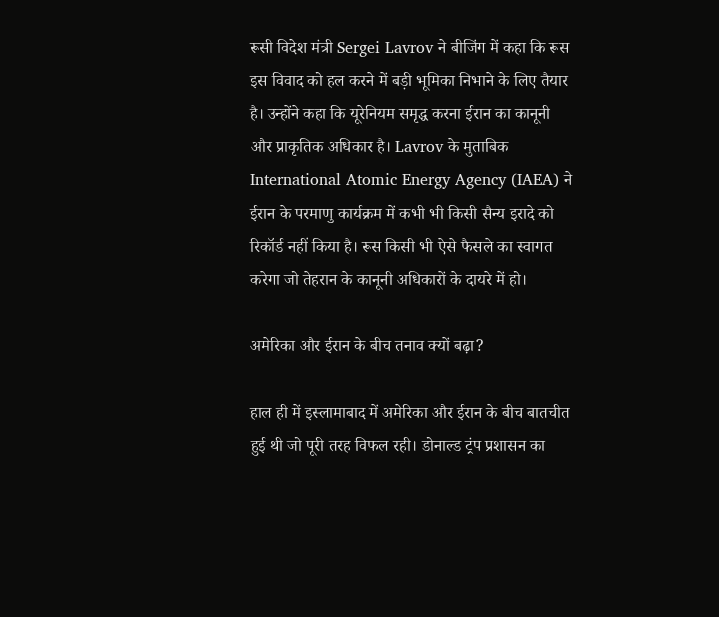रूसी विदेश मंत्री Sergei Lavrov ने बीजिंग में कहा कि रूस इस विवाद को हल करने में बड़ी भूमिका निभाने के लिए तैयार है। उन्होंने कहा कि यूरेनियम समृद्ध करना ईरान का कानूनी और प्राकृतिक अधिकार है। Lavrov के मुताबिक International Atomic Energy Agency (IAEA) ने ईरान के परमाणु कार्यक्रम में कभी भी किसी सैन्य इरादे को रिकॉर्ड नहीं किया है। रूस किसी भी ऐसे फैसले का स्वागत करेगा जो तेहरान के कानूनी अधिकारों के दायरे में हो।

अमेरिका और ईरान के बीच तनाव क्यों बढ़ा?

हाल ही में इस्लामाबाद में अमेरिका और ईरान के बीच बातचीत हुई थी जो पूरी तरह विफल रही। डोनाल्ड ट्रंप प्रशासन का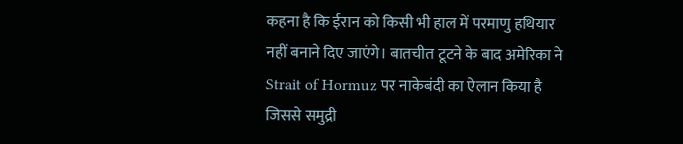कहना है कि ईरान को किसी भी हाल में परमाणु हथियार नहीं बनाने दिए जाएंगे। बातचीत टूटने के बाद अमेरिका ने Strait of Hormuz पर नाकेबंदी का ऐलान किया है जिससे समुद्री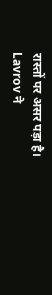रास्तों पर असर पड़ा है। Lavrov ने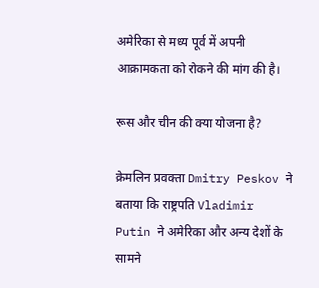अमेरिका से मध्य पूर्व में अपनी आक्रामकता को रोकने की मांग की है।

रूस और चीन की क्या योजना है?

क्रेमलिन प्रवक्ता Dmitry Peskov ने बताया कि राष्ट्रपति Vladimir Putin ने अमेरिका और अन्य देशों के सामने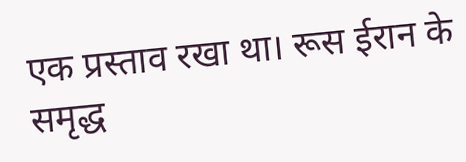एक प्रस्ताव रखा था। रूस ईरान के समृद्ध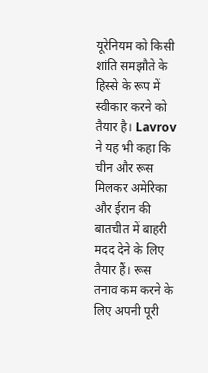यूरेनियम को किसी शांति समझौते के हिस्से के रूप में स्वीकार करने को तैयार है। Lavrov ने यह भी कहा कि चीन और रूस मिलकर अमेरिका और ईरान की बातचीत में बाहरी मदद देने के लिए तैयार हैं। रूस तनाव कम करने के लिए अपनी पूरी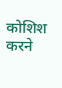कोशिश करने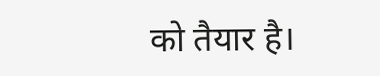को तैयार है।